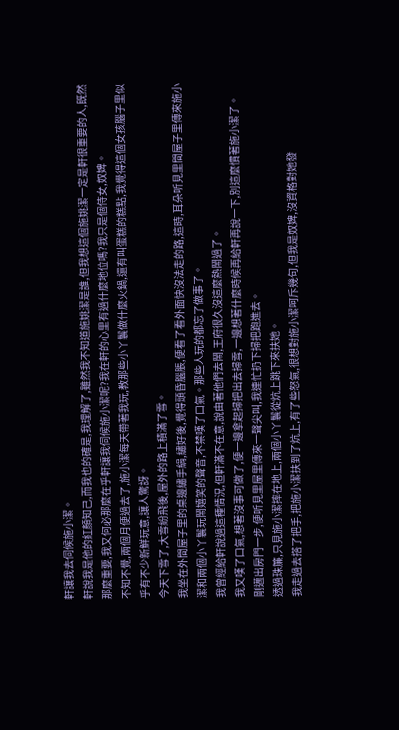軒讓我去伺候施小潔。
軒說我是他的紅顏知己,而我也的確是,我理解了,雖然我不知道施姚潔是誰,但我想這個施姚潔一定是軒很重要的人,既然那麼重要,我又何必那麼在乎軒讓我伺候施小潔呢?我在軒的心里有過什麼地位嗎?我只是個侍女,奴婢。
不知不覺,兩個月便過去了,施小潔每天帶著我玩,教那些小丫鬟做什麼火鍋,還有叫蛋糕的糕點,我覺得這個女孩腦子里似乎有不少新鮮玩意,讓人驚訝。
今天下雪了,大雪紛飛後,屋外的路上積滿了雪。
我坐在外間屋子里的桌邊繡手絹,繡好後,覺得頭昏腦脹,便看了看外面快沒法走的路,這時,耳朵听見里間屋子里傳來施小潔和兩個小丫鬟玩鬧嬉笑的聲音,不禁嘆了口氣。那些人玩的都忘了做事了。
我曾經給軒說過這種情況,但軒滿不在意,說由著他們去鬧,王府很久沒這麼熱鬧過了。
我又嘆了口氣,想著沒事可做了,便一邊拿起掃把出去掃雪,一邊想著什麼時候再給軒再說一下,別這麼慣著施小潔了。
剛邁出房門一步,便听見里屋里傳來一聲尖叫,我連忙扔下掃把跑進去。
透過珠簾,只見施小潔摔在地上,兩個小丫鬟從炕上跳下來扶她。
我走過去搭了把手,把施小潔扶到了炕上,有了些怒氣,很想對施小潔呵斥幾句,但我是奴婢,沒資格對她發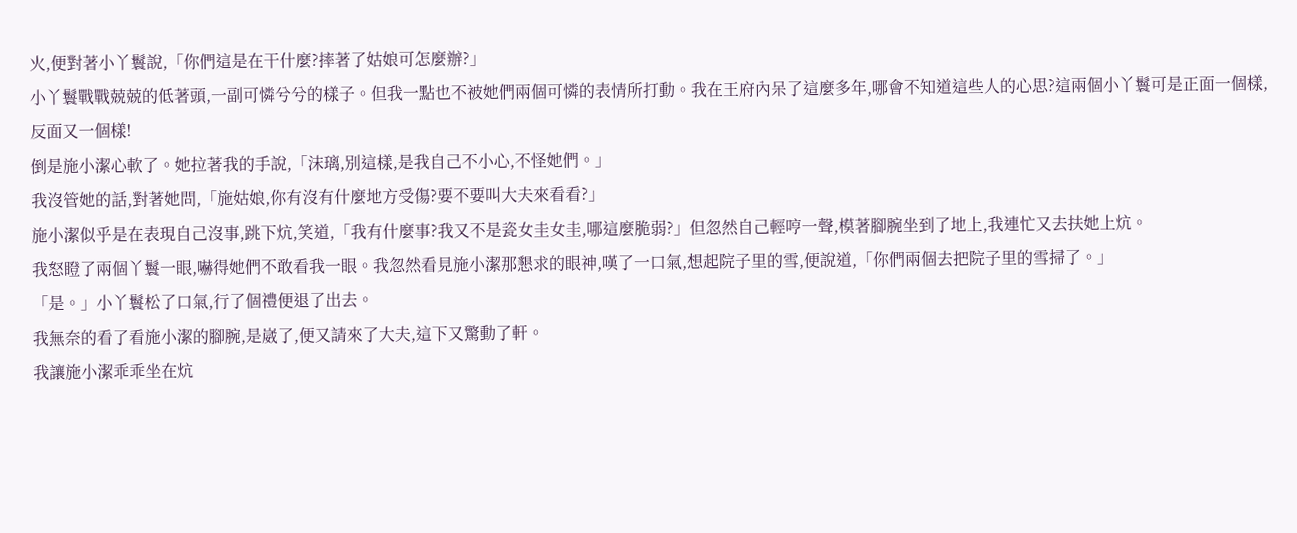火,便對著小丫鬟說,「你們這是在干什麼?摔著了姑娘可怎麼辦?」
小丫鬟戰戰兢兢的低著頭,一副可憐兮兮的樣子。但我一點也不被她們兩個可憐的表情所打動。我在王府內呆了這麼多年,哪會不知道這些人的心思?這兩個小丫鬟可是正面一個樣,反面又一個樣!
倒是施小潔心軟了。她拉著我的手說,「沫璃,別這樣,是我自己不小心,不怪她們。」
我沒管她的話,對著她問,「施姑娘,你有沒有什麼地方受傷?要不要叫大夫來看看?」
施小潔似乎是在表現自己沒事,跳下炕,笑道,「我有什麼事?我又不是瓷女圭女圭,哪這麼脆弱?」但忽然自己輕哼一聲,模著腳腕坐到了地上,我連忙又去扶她上炕。
我怒瞪了兩個丫鬟一眼,嚇得她們不敢看我一眼。我忽然看見施小潔那懇求的眼神,嘆了一口氣,想起院子里的雪,便說道,「你們兩個去把院子里的雪掃了。」
「是。」小丫鬟松了口氣,行了個禮便退了出去。
我無奈的看了看施小潔的腳腕,是崴了,便又請來了大夫,這下又驚動了軒。
我讓施小潔乖乖坐在炕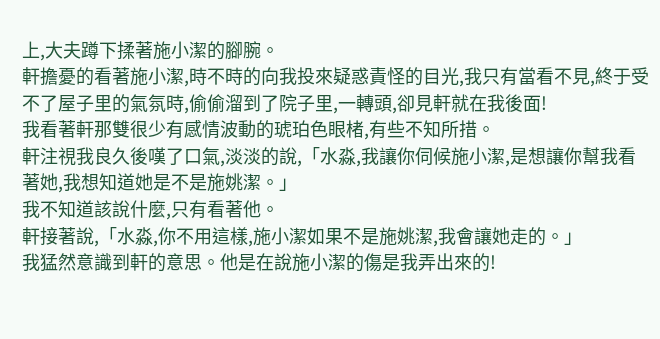上,大夫蹲下揉著施小潔的腳腕。
軒擔憂的看著施小潔,時不時的向我投來疑惑責怪的目光,我只有當看不見,終于受不了屋子里的氣氛時,偷偷溜到了院子里,一轉頭,卻見軒就在我後面!
我看著軒那雙很少有感情波動的琥珀色眼楮,有些不知所措。
軒注視我良久後嘆了口氣,淡淡的說,「水淼,我讓你伺候施小潔,是想讓你幫我看著她,我想知道她是不是施姚潔。」
我不知道該說什麼,只有看著他。
軒接著說,「水淼,你不用這樣,施小潔如果不是施姚潔,我會讓她走的。」
我猛然意識到軒的意思。他是在說施小潔的傷是我弄出來的!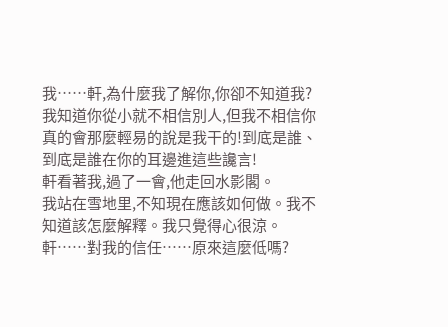我……軒,為什麼我了解你,你卻不知道我?我知道你從小就不相信別人,但我不相信你真的會那麼輕易的說是我干的!到底是誰、到底是誰在你的耳邊進這些讒言!
軒看著我,過了一會,他走回水影閣。
我站在雪地里,不知現在應該如何做。我不知道該怎麼解釋。我只覺得心很涼。軒……對我的信任……原來這麼低嗎?